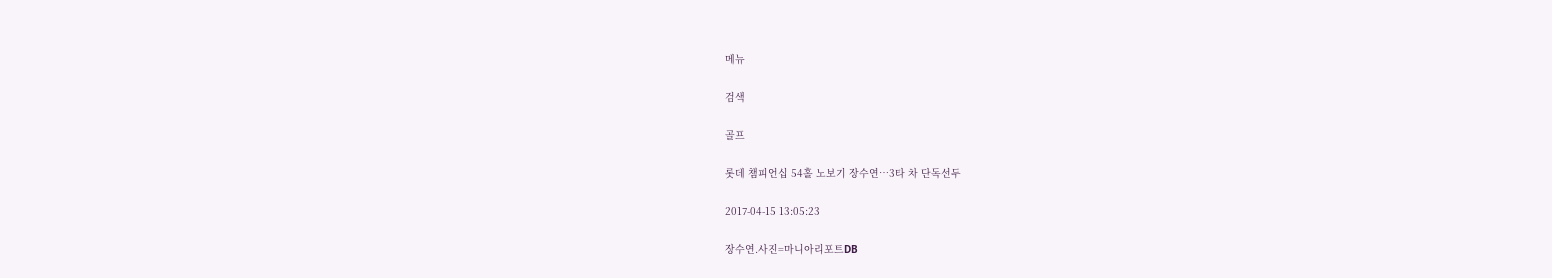메뉴

검색

골프

롯데 챔피언십 54홀 노보기 장수연…3타 차 단독선두

2017-04-15 13:05:23

장수연.사진=마니아리포트DB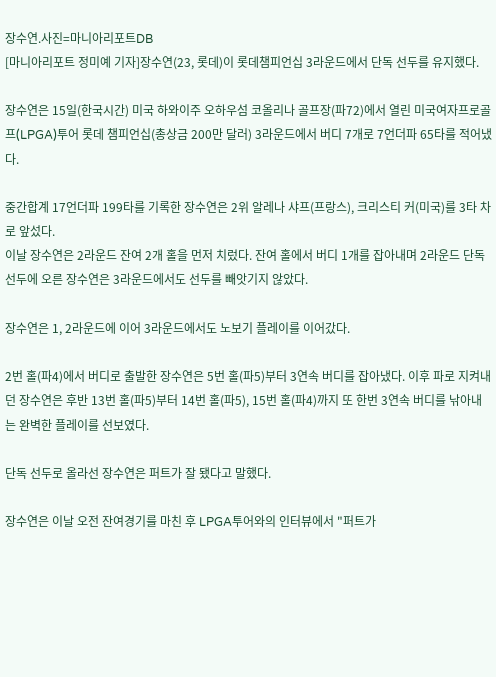장수연.사진=마니아리포트DB
[마니아리포트 정미예 기자]장수연(23, 롯데)이 롯데챔피언십 3라운드에서 단독 선두를 유지했다.

장수연은 15일(한국시간) 미국 하와이주 오하우섬 코올리나 골프장(파72)에서 열린 미국여자프로골프(LPGA)투어 롯데 챔피언십(총상금 200만 달러) 3라운드에서 버디 7개로 7언더파 65타를 적어냈다.

중간합계 17언더파 199타를 기록한 장수연은 2위 알레나 샤프(프랑스), 크리스티 커(미국)를 3타 차로 앞섰다.
이날 장수연은 2라운드 잔여 2개 홀을 먼저 치렀다. 잔여 홀에서 버디 1개를 잡아내며 2라운드 단독 선두에 오른 장수연은 3라운드에서도 선두를 빼앗기지 않았다.

장수연은 1, 2라운드에 이어 3라운드에서도 노보기 플레이를 이어갔다.

2번 홀(파4)에서 버디로 출발한 장수연은 5번 홀(파5)부터 3연속 버디를 잡아냈다. 이후 파로 지켜내던 장수연은 후반 13번 홀(파5)부터 14번 홀(파5), 15번 홀(파4)까지 또 한번 3연속 버디를 낚아내는 완벽한 플레이를 선보였다.

단독 선두로 올라선 장수연은 퍼트가 잘 됐다고 말했다.

장수연은 이날 오전 잔여경기를 마친 후 LPGA투어와의 인터뷰에서 "퍼트가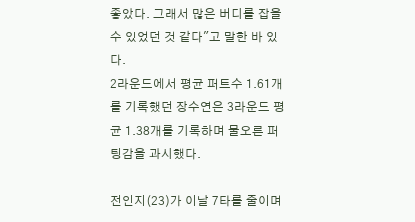좋았다. 그래서 많은 버디를 잡을 수 있었던 것 같다"고 말한 바 있다.
2라운드에서 평균 퍼트수 1.61개를 기록했던 장수연은 3라운드 평균 1.38개를 기록하며 물오른 퍼팅감을 과시했다.

전인지(23)가 이날 7타를 줄이며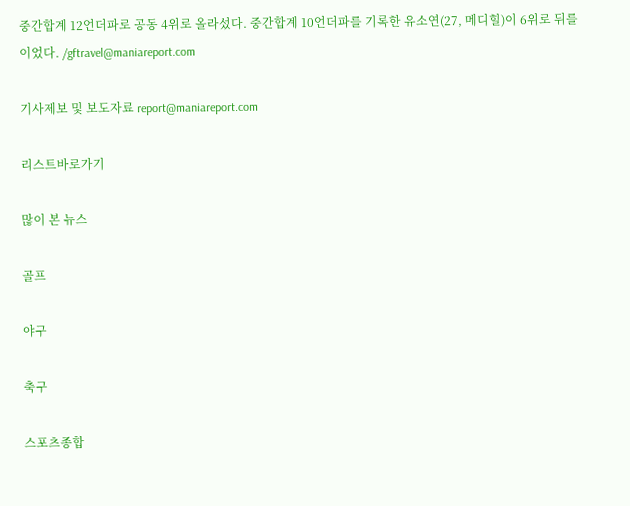중간합계 12언더파로 공동 4위로 올라섰다. 중간합계 10언더파를 기록한 유소연(27, 메디힐)이 6위로 뒤를 이었다. /gftravel@maniareport.com

기사제보 및 보도자료 report@maniareport.com

리스트바로가기

많이 본 뉴스

골프

야구

축구

스포츠종합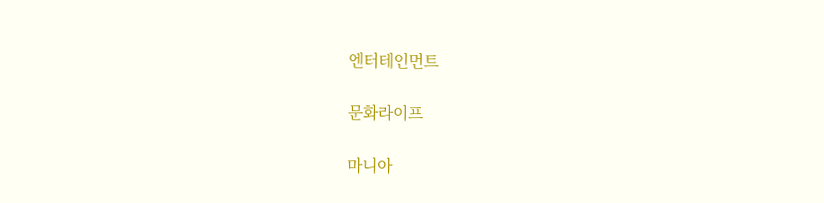엔터테인먼트

문화라이프

마니아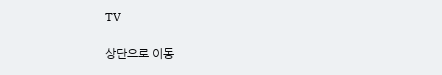TV

상단으로 이동